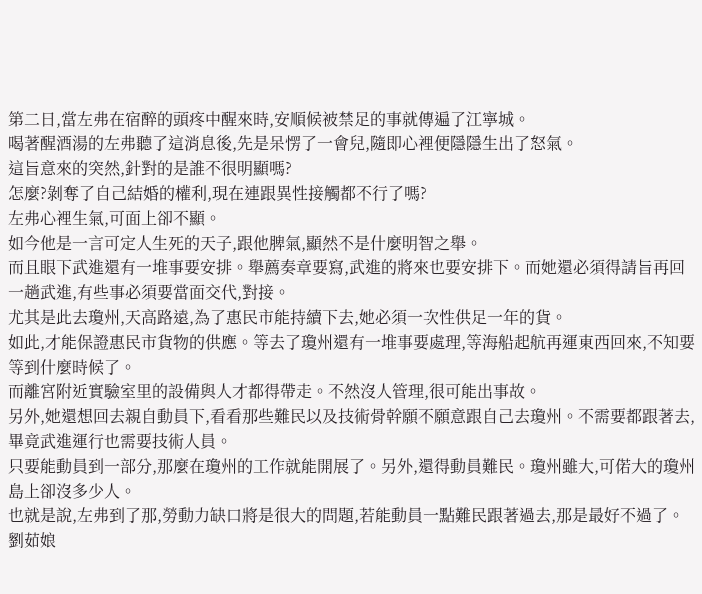第二日,當左弗在宿醉的頭疼中醒來時,安順候被禁足的事就傳遍了江寧城。
喝著醒酒湯的左弗聽了這消息後,先是呆愣了一會兒,隨即心裡便隱隱生出了怒氣。
這旨意來的突然,針對的是誰不很明顯嗎?
怎麼?剝奪了自己結婚的權利,現在連跟異性接觸都不行了嗎?
左弗心裡生氣,可面上卻不顯。
如今他是一言可定人生死的天子,跟他脾氣,顯然不是什麼明智之舉。
而且眼下武進還有一堆事要安排。舉薦奏章要寫,武進的將來也要安排下。而她還必須得請旨再回一趟武進,有些事必須要當面交代,對接。
尤其是此去瓊州,天高路遠,為了惠民市能持續下去,她必須一次性供足一年的貨。
如此,才能保證惠民市貨物的供應。等去了瓊州還有一堆事要處理,等海船起航再運東西回來,不知要等到什麼時候了。
而離宮附近實驗室里的設備與人才都得帶走。不然沒人管理,很可能出事故。
另外,她還想回去親自動員下,看看那些難民以及技術骨幹願不願意跟自己去瓊州。不需要都跟著去,畢竟武進運行也需要技術人員。
只要能動員到一部分,那麼在瓊州的工作就能開展了。另外,還得動員難民。瓊州雖大,可偌大的瓊州島上卻沒多少人。
也就是說,左弗到了那,勞動力缺口將是很大的問題,若能動員一點難民跟著過去,那是最好不過了。
劉茹娘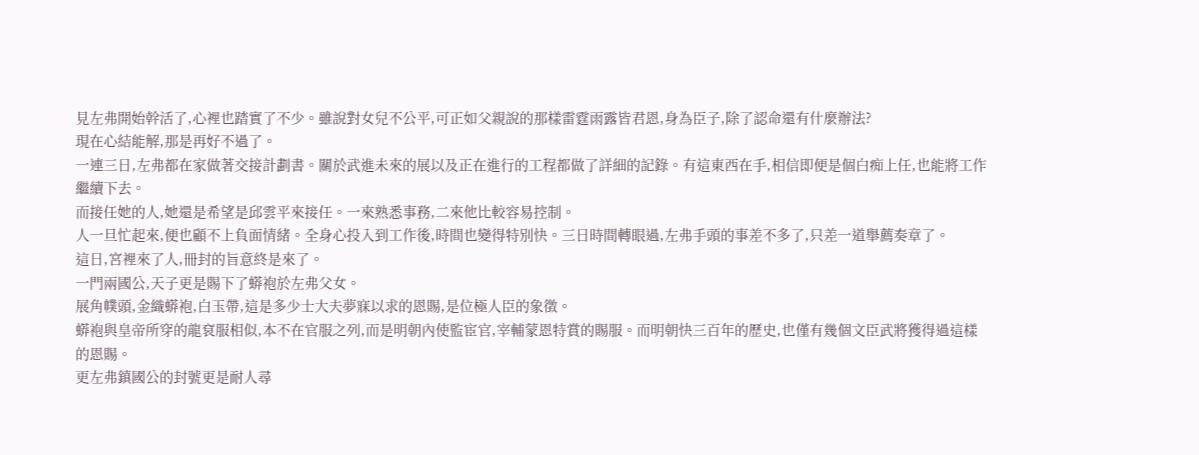見左弗開始幹活了,心裡也踏實了不少。雖說對女兒不公平,可正如父親說的那樣雷霆雨露皆君恩,身為臣子,除了認命還有什麼辦法?
現在心結能解,那是再好不過了。
一連三日,左弗都在家做著交接計劃書。關於武進未來的展以及正在進行的工程都做了詳細的記錄。有這東西在手,相信即便是個白痴上任,也能將工作繼續下去。
而接任她的人,她還是希望是邱雲平來接任。一來熟悉事務,二來他比較容易控制。
人一旦忙起來,便也顧不上負面情緒。全身心投入到工作後,時間也變得特別快。三日時間轉眼過,左弗手頭的事差不多了,只差一道舉薦奏章了。
這日,宮裡來了人,冊封的旨意終是來了。
一門兩國公,天子更是賜下了蟒袍於左弗父女。
展角幞頭,金織蟒袍,白玉帶,這是多少士大夫夢寐以求的恩賜,是位極人臣的象徵。
蟒袍與皇帝所穿的龍袞服相似,本不在官服之列,而是明朝內使監宦官,宰輔蒙恩特賞的賜服。而明朝快三百年的歷史,也僅有幾個文臣武將獲得過這樣的恩賜。
更左弗鎮國公的封號更是耐人尋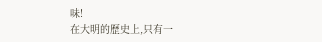味!
在大明的歷史上,只有一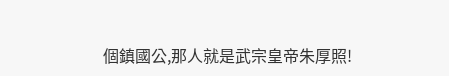個鎮國公,那人就是武宗皇帝朱厚照!